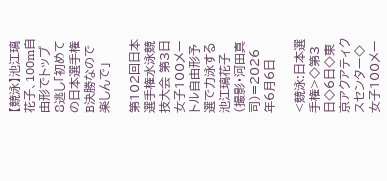【競泳】池江璃花子、100m自由形でトップ8逃し「初めての日本選手権B決勝なので楽しんで」

第102回日本選手権水泳競技大会 第3日 女子100メートル自由形予選で力泳する池江璃花子(撮影・河田真司)=2026年6月6日

<競泳:日本選手権>◇第3日◇6日◇東京アクアティクスセンター◇女子100メー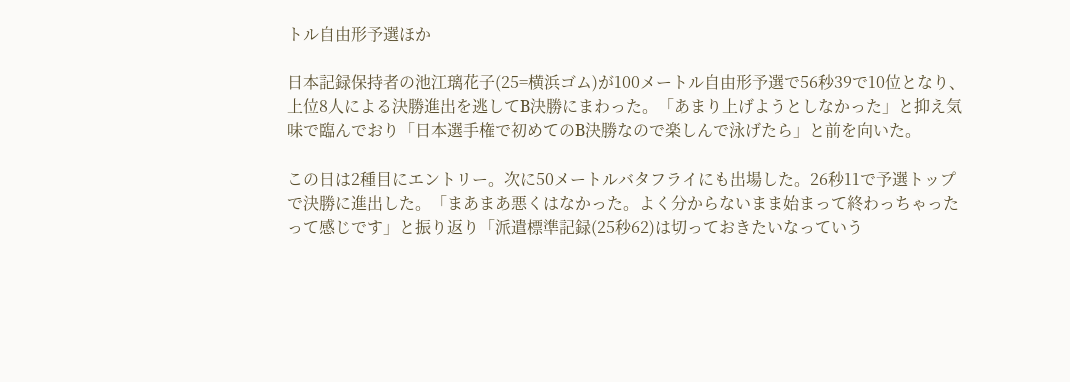トル自由形予選ほか

日本記録保持者の池江璃花子(25=横浜ゴム)が100メートル自由形予選で56秒39で10位となり、上位8人による決勝進出を逃してB決勝にまわった。「あまり上げようとしなかった」と抑え気味で臨んでおり「日本選手権で初めてのB決勝なので楽しんで泳げたら」と前を向いた。

この日は2種目にエントリー。次に50メートルバタフライにも出場した。26秒11で予選トップで決勝に進出した。「まあまあ悪くはなかった。よく分からないまま始まって終わっちゃったって感じです」と振り返り「派遣標準記録(25秒62)は切っておきたいなっていう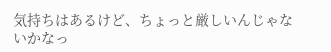気持ちはあるけど、ちょっと厳しいんじゃないかなっ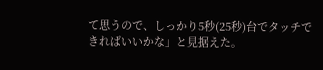て思うので、しっかり5秒(25秒)台でタッチできればいいかな」と見据えた。